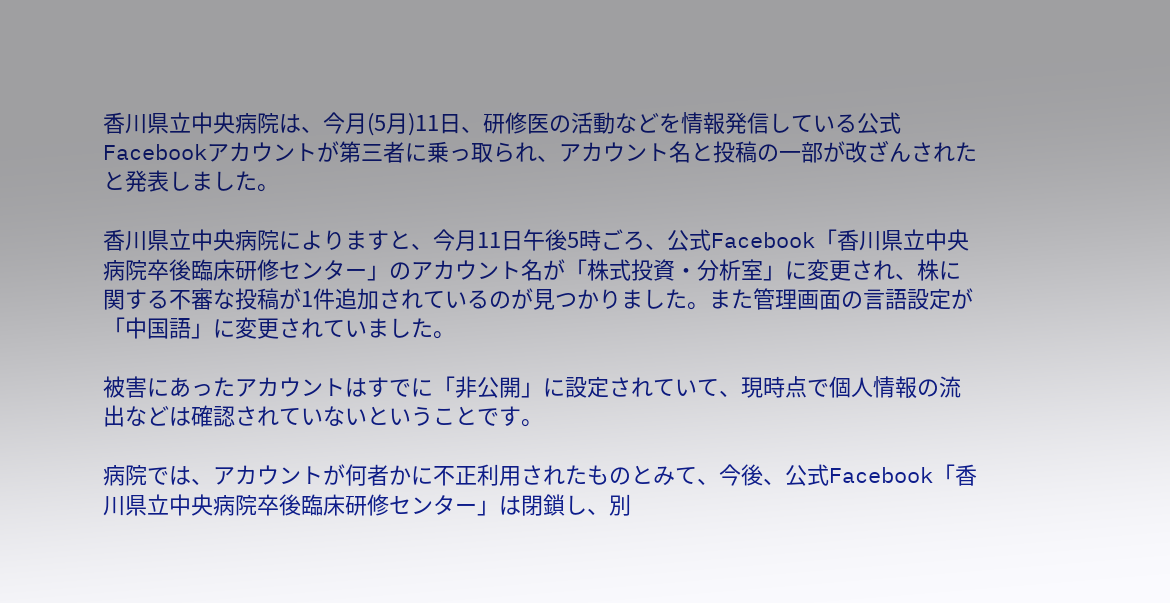香川県立中央病院は、今月(5月)11日、研修医の活動などを情報発信している公式Facebookアカウントが第三者に乗っ取られ、アカウント名と投稿の一部が改ざんされたと発表しました。

香川県立中央病院によりますと、今月11日午後5時ごろ、公式Facebook「香川県立中央病院卒後臨床研修センター」のアカウント名が「株式投資・分析室」に変更され、株に関する不審な投稿が1件追加されているのが見つかりました。また管理画面の言語設定が「中国語」に変更されていました。

被害にあったアカウントはすでに「非公開」に設定されていて、現時点で個人情報の流出などは確認されていないということです。

病院では、アカウントが何者かに不正利用されたものとみて、今後、公式Facebook「香川県立中央病院卒後臨床研修センター」は閉鎖し、別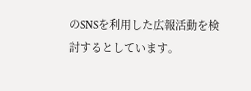のSNSを利用した広報活動を検討するとしています。